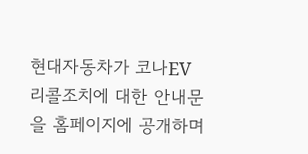현대자동차가 코나EV 리콜조치에 대한 안내문을 홈페이지에 공개하며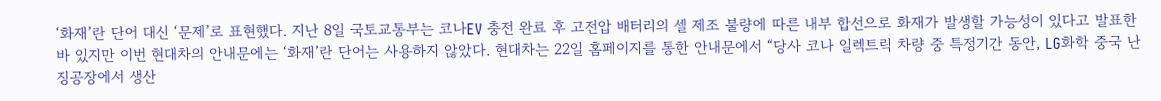‘화재’란 단어 대신 ‘문제’로 표현했다. 지난 8일 국토교통부는 코나EV 충전 완료 후 고전압 배터리의 셀 제조 불량에 따른 내부 합선으로 화재가 발생할 가능성이 있다고 발표한 바 있지만 이번 현대차의 안내문에는 ‘화재’란 단어는 사용하지 않았다. 현대차는 22일 홈페이지를 통한 안내문에서 “당사 코나 일렉트릭 차량 중 특정기간 동안, LG화학 중국 난징공장에서 생산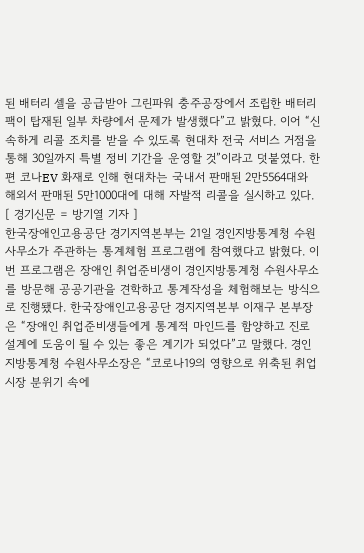된 배터리 셀을 공급받아 그린파워 충주공장에서 조립한 배터리 팩이 탑재된 일부 차량에서 문제가 발생했다”고 밝혔다. 이어 “신속하게 리콜 조치를 받을 수 있도록 현대차 전국 서비스 거점을 통해 30일까지 특별 정비 기간을 운영할 것”이라고 덧붙였다. 한편 코나EV 화재로 인해 현대차는 국내서 판매된 2만5564대와 해외서 판매된 5만1000대에 대해 자발적 리콜을 실시하고 있다. [ 경기신문 = 방기열 기자 ]
한국장애인고용공단 경기지역본부는 21일 경인지방통계청 수원사무소가 주관하는 통계체험 프로그램에 참여했다고 밝혔다. 이번 프로그램은 장애인 취업준비생이 경인지방통계청 수원사무소를 방문해 공공기관을 견학하고 통계작성을 체험해보는 방식으로 진행됐다. 한국장애인고용공단 경지지역본부 이재구 본부장은 “장애인 취업준비생들에게 통계적 마인드를 함양하고 진로 설계에 도움이 될 수 있는 좋은 계기가 되었다”고 말했다. 경인지방통계청 수원사무소장은 “코로나19의 영향으로 위축된 취업 시장 분위기 속에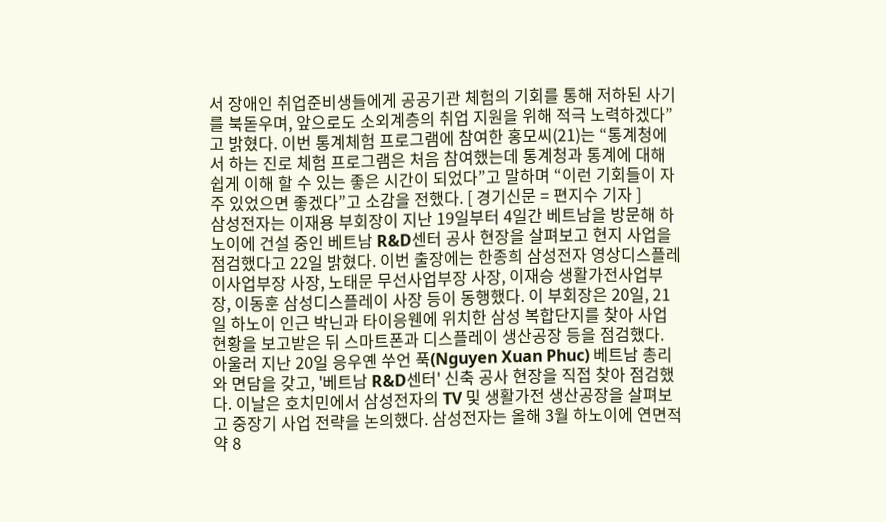서 장애인 취업준비생들에게 공공기관 체험의 기회를 통해 저하된 사기를 북돋우며, 앞으로도 소외계층의 취업 지원을 위해 적극 노력하겠다”고 밝혔다. 이번 통계체험 프로그램에 참여한 홍모씨(21)는 “통계청에서 하는 진로 체험 프로그램은 처음 참여했는데 통계청과 통계에 대해 쉽게 이해 할 수 있는 좋은 시간이 되었다”고 말하며 “이런 기회들이 자주 있었으면 좋겠다”고 소감을 전했다. [ 경기신문 = 편지수 기자 ]
삼성전자는 이재용 부회장이 지난 19일부터 4일간 베트남을 방문해 하노이에 건설 중인 베트남 R&D센터 공사 현장을 살펴보고 현지 사업을 점검했다고 22일 밝혔다. 이번 출장에는 한종희 삼성전자 영상디스플레이사업부장 사장, 노태문 무선사업부장 사장, 이재승 생활가전사업부장, 이동훈 삼성디스플레이 사장 등이 동행했다. 이 부회장은 20일, 21일 하노이 인근 박닌과 타이응웬에 위치한 삼성 복합단지를 찾아 사업 현황을 보고받은 뒤 스마트폰과 디스플레이 생산공장 등을 점검했다. 아울러 지난 20일 응우옌 쑤언 푹(Nguyen Xuan Phuc) 베트남 총리와 면담을 갖고, '베트남 R&D센터' 신축 공사 현장을 직접 찾아 점검했다. 이날은 호치민에서 삼성전자의 TV 및 생활가전 생산공장을 살펴보고 중장기 사업 전략을 논의했다. 삼성전자는 올해 3월 하노이에 연면적 약 8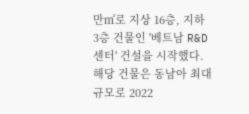만㎡로 지상 16층, 지하 3층 건물인 '베트남 R&D센터' 건설을 시작했다. 해당 건물은 동남아 최대 규모로 2022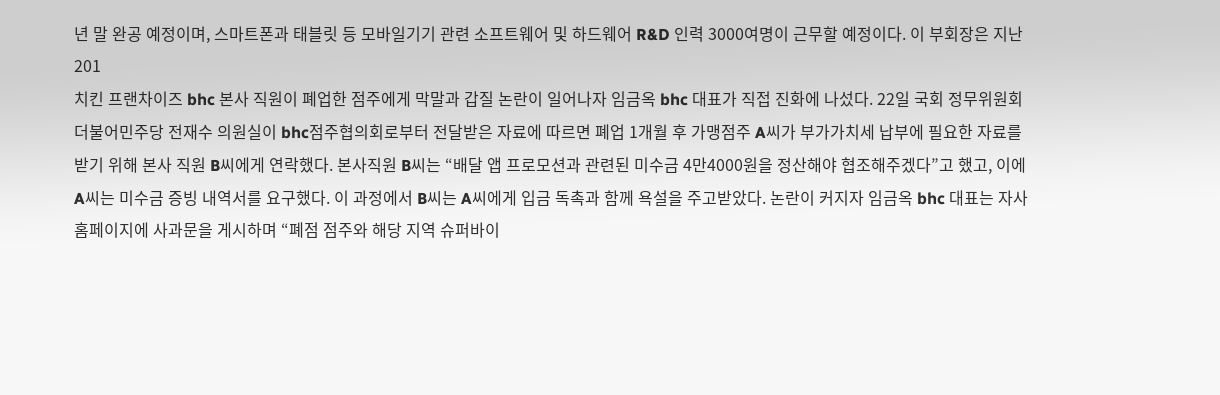년 말 완공 예정이며, 스마트폰과 태블릿 등 모바일기기 관련 소프트웨어 및 하드웨어 R&D 인력 3000여명이 근무할 예정이다. 이 부회장은 지난 201
치킨 프랜차이즈 bhc 본사 직원이 폐업한 점주에게 막말과 갑질 논란이 일어나자 임금옥 bhc 대표가 직접 진화에 나섰다. 22일 국회 정무위원회 더불어민주당 전재수 의원실이 bhc점주협의회로부터 전달받은 자료에 따르면 폐업 1개월 후 가맹점주 A씨가 부가가치세 납부에 필요한 자료를 받기 위해 본사 직원 B씨에게 연락했다. 본사직원 B씨는 “배달 앱 프로모션과 관련된 미수금 4만4000원을 정산해야 협조해주겠다”고 했고, 이에 A씨는 미수금 증빙 내역서를 요구했다. 이 과정에서 B씨는 A씨에게 입금 독촉과 함께 욕설을 주고받았다. 논란이 커지자 임금옥 bhc 대표는 자사 홈페이지에 사과문을 게시하며 “폐점 점주와 해당 지역 슈퍼바이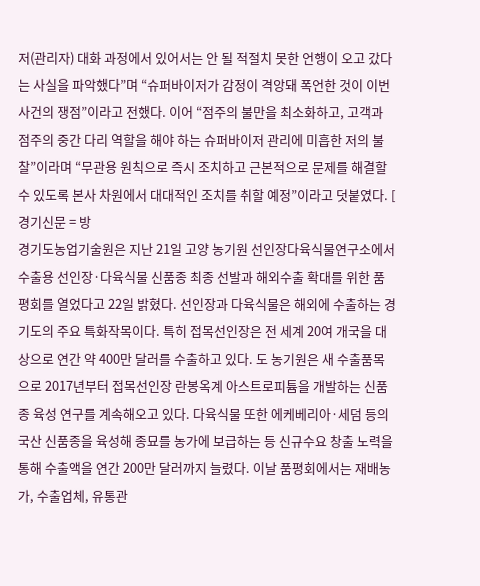저(관리자) 대화 과정에서 있어서는 안 될 적절치 못한 언행이 오고 갔다는 사실을 파악했다”며 “슈퍼바이저가 감정이 격앙돼 폭언한 것이 이번 사건의 쟁점”이라고 전했다. 이어 “점주의 불만을 최소화하고, 고객과 점주의 중간 다리 역할을 해야 하는 슈퍼바이저 관리에 미흡한 저의 불찰”이라며 “무관용 원칙으로 즉시 조치하고 근본적으로 문제를 해결할 수 있도록 본사 차원에서 대대적인 조치를 취할 예정”이라고 덧붙였다. [ 경기신문 = 방
경기도농업기술원은 지난 21일 고양 농기원 선인장다육식물연구소에서 수출용 선인장·다육식물 신품종 최종 선발과 해외수출 확대를 위한 품평회를 열었다고 22일 밝혔다. 선인장과 다육식물은 해외에 수출하는 경기도의 주요 특화작목이다. 특히 접목선인장은 전 세계 20여 개국을 대상으로 연간 약 400만 달러를 수출하고 있다. 도 농기원은 새 수출품목으로 2017년부터 접목선인장 란봉옥계 아스트로피튬을 개발하는 신품종 육성 연구를 계속해오고 있다. 다육식물 또한 에케베리아·세덤 등의 국산 신품종을 육성해 종묘를 농가에 보급하는 등 신규수요 창출 노력을 통해 수출액을 연간 200만 달러까지 늘렸다. 이날 품평회에서는 재배농가, 수출업체, 유통관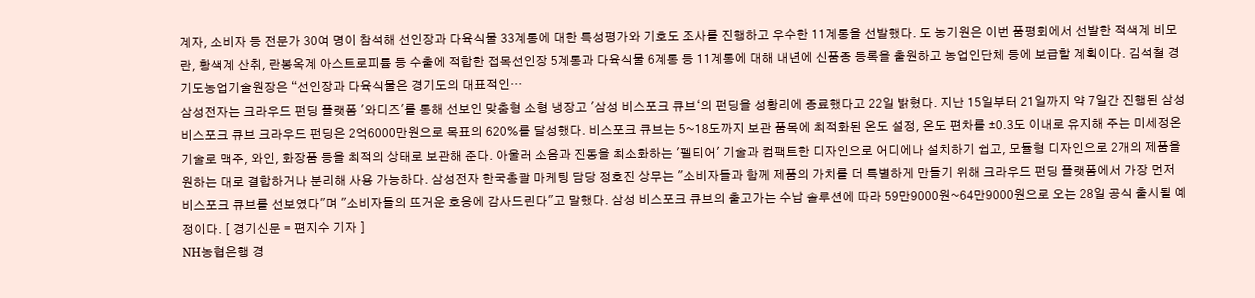계자, 소비자 등 전문가 30여 명이 참석해 선인장과 다육식물 33계통에 대한 특성평가와 기호도 조사를 진행하고 우수한 11계통을 선발했다. 도 농기원은 이번 품평회에서 선발한 적색계 비모란, 황색계 산취, 란봉옥계 아스트로피튬 등 수출에 적합한 접목선인장 5계통과 다육식물 6계통 등 11계통에 대해 내년에 신품종 등록을 출원하고 농업인단체 등에 보급할 계획이다. 김석철 경기도농업기술원장은 “선인장과 다육식물은 경기도의 대표적인…
삼성전자는 크라우드 펀딩 플랫폼 '와디즈'를 통해 선보인 맞춤형 소형 냉장고 '삼성 비스포크 큐브‘의 펀딩을 성황리에 종료했다고 22일 밝혔다. 지난 15일부터 21일까지 약 7일간 진행된 삼성 비스포크 큐브 크라우드 펀딩은 2억6000만원으로 목표의 620%를 달성했다. 비스포크 큐브는 5~18도까지 보관 품목에 최적화된 온도 설정, 온도 편차를 ±0.3도 이내로 유지해 주는 미세정온 기술로 맥주, 와인, 화장품 등을 최적의 상태로 보관해 준다. 아울러 소음과 진동을 최소화하는 '펠티어' 기술과 컴팩트한 디자인으로 어디에나 설치하기 쉽고, 모듈형 디자인으로 2개의 제품을 원하는 대로 결합하거나 분리해 사용 가능하다. 삼성전자 한국총괄 마케팅 담당 정호진 상무는 "소비자들과 함께 제품의 가치를 더 특별하게 만들기 위해 크라우드 펀딩 플랫폼에서 가장 먼저 비스포크 큐브를 선보였다"며 "소비자들의 뜨거운 호응에 감사드린다"고 말했다. 삼성 비스포크 큐브의 출고가는 수납 솔루션에 따라 59만9000원~64만9000원으로 오는 28일 공식 출시될 예정이다. [ 경기신문 = 편지수 기자 ]
NH농협은행 경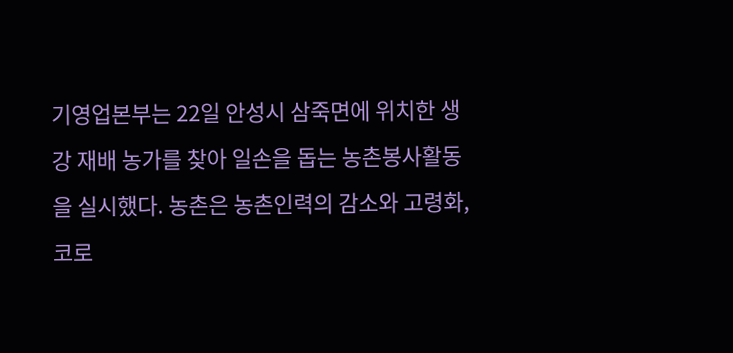기영업본부는 22일 안성시 삼죽면에 위치한 생강 재배 농가를 찾아 일손을 돕는 농촌봉사활동을 실시했다. 농촌은 농촌인력의 감소와 고령화, 코로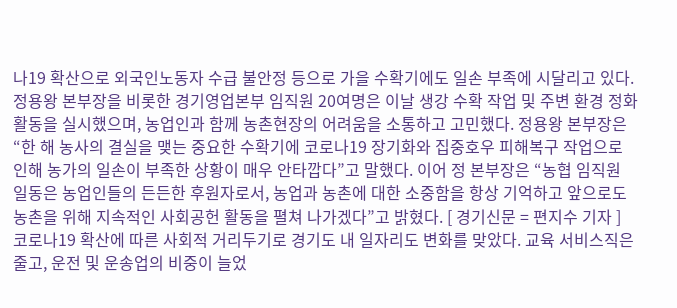나19 확산으로 외국인노동자 수급 불안정 등으로 가을 수확기에도 일손 부족에 시달리고 있다. 정용왕 본부장을 비롯한 경기영업본부 임직원 20여명은 이날 생강 수확 작업 및 주변 환경 정화 활동을 실시했으며, 농업인과 함께 농촌현장의 어려움을 소통하고 고민했다. 정용왕 본부장은 “한 해 농사의 결실을 맺는 중요한 수확기에 코로나19 장기화와 집중호우 피해복구 작업으로 인해 농가의 일손이 부족한 상황이 매우 안타깝다”고 말했다. 이어 정 본부장은 “농협 임직원 일동은 농업인들의 든든한 후원자로서, 농업과 농촌에 대한 소중함을 항상 기억하고 앞으로도 농촌을 위해 지속적인 사회공헌 활동을 펼쳐 나가겠다”고 밝혔다. [ 경기신문 = 편지수 기자 ]
코로나19 확산에 따른 사회적 거리두기로 경기도 내 일자리도 변화를 맞았다. 교육 서비스직은 줄고, 운전 및 운송업의 비중이 늘었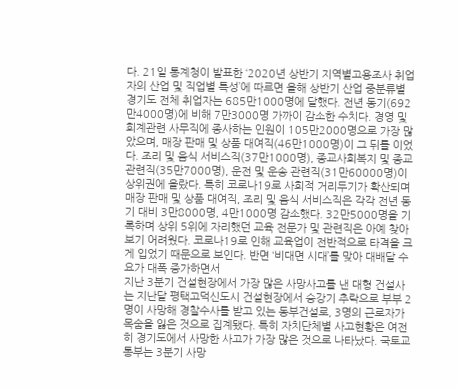다. 21일 통계청이 발표한 ‘2020년 상반기 지역별고용조사 취업자의 산업 및 직업별 특성’에 따르면 올해 상반기 산업 중분류별 경기도 전체 취업자는 685만1000명에 달했다. 전년 동기(692만4000명)에 비해 7만3000명 가까이 감소한 수치다. 경영 및 회계관련 사무직에 종사하는 인원이 105만2000명으로 가장 많았으며, 매장 판매 및 상품 대여직(46만1000명)이 그 뒤를 이었다. 조리 및 음식 서비스직(37만1000명), 종교사회복지 및 종교 관련직(35만7000명), 운전 및 운송 관련직(31만60000명)이 상위권에 올랐다. 특히 코로나19로 사회적 거리두기가 확산되며 매장 판매 및 상품 대여직, 조리 및 음식 서비스직은 각각 전년 동기 대비 3만8000명, 4만1000명 감소했다. 32만5000명을 기록하며 상위 5위에 자리했던 교육 전문가 및 관련직은 아예 찾아보기 어려웠다. 코로나19로 인해 교육업이 전반적으로 타격을 크게 입었기 때문으로 보인다. 반면 ‘비대면 시대’를 맞아 대배달 수요가 대폭 증가하면서
지난 3분기 건설현장에서 가장 많은 사망사고를 낸 대형 건설사는 지난달 평택고덕신도시 건설현장에서 승강기 추락으로 부부 2명이 사망해 경찰수사를 받고 있는 동부건설로, 3명의 근로자가 목숨을 잃은 것으로 집계됐다. 특히 자치단체별 사고현황은 여전히 경기도에서 사망한 사고가 가장 많은 것으로 나타났다. 국토교통부는 3분기 사망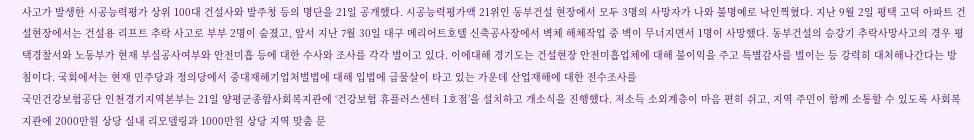사고가 발생한 시공능력평가 상위 100대 건설사와 발주청 등의 명단을 21일 공개했다. 시공능력평가액 21위인 동부건설 현장에서 모두 3명의 사망자가 나와 불명예로 낙인찍혔다. 지난 9월 2일 평택 고덕 아파트 건설현장에서는 건설용 리프트 추락 사고로 부부 2명이 숨졌고, 앞서 지난 7월 30일 대구 메리어트호텔 신축공사장에서 벽체 해체작업 중 벽이 무너지면서 1명이 사망했다. 동부건설의 승강기 추락사망사고의 경우 평택경찰서와 노동부가 현재 부실공사여부와 안전미흡 등에 대한 수사와 조사를 각각 벌이고 있다. 이에대해 경기도는 건설현장 안전미흡업체에 대해 불이익을 주고 특별감사를 벌이는 등 강력히 대처해나간다는 방침이다. 국회에서는 현재 민주당과 정의당에서 중대재해기업처벌법에 대해 입법에 급물살이 타고 있는 가운데 산업재해에 대한 전수조사를
국민건강보험공단 인천경기지역본부는 21일 양평군종합사회복지관에 ‘건강보험 휴플러스센터 1호점’을 설치하고 개소식을 진행했다. 저소득 소외계층이 마음 편히 쉬고, 지역 주민이 함께 소통할 수 있도록 사회복지관에 2000만원 상당 실내 리모델링과 1000만원 상당 지역 맞춤 문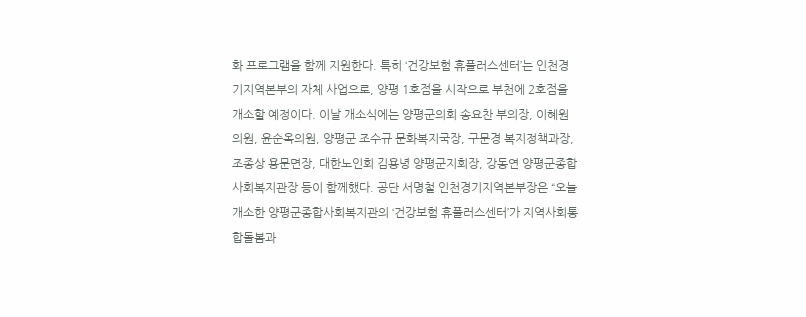화 프로그램을 함께 지원한다. 특히 ‘건강보험 휴플러스센터’는 인천경기지역본부의 자체 사업으로, 양평 1호점을 시작으로 부천에 2호점을 개소할 예정이다. 이날 개소식에는 양평군의회 송요찬 부의장, 이혜원의원, 윤순옥의원, 양평군 조수규 문화복지국장, 구문경 복지정책과장, 조종상 용문면장, 대한노인회 김용녕 양평군지회장, 강동연 양평군종합사회복지관장 등이 함께했다. 공단 서명철 인천경기지역본부장은 “오늘 개소한 양평군종합사회복지관의 ‘건강보험 휴플러스센터’가 지역사회통합돌봄과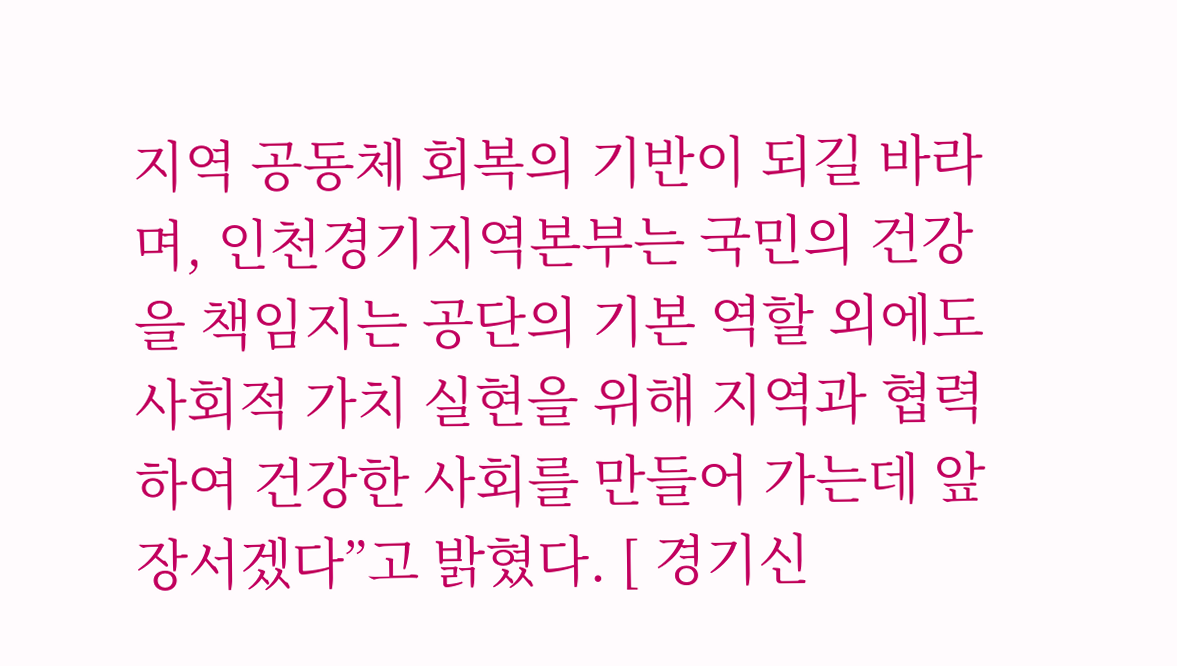지역 공동체 회복의 기반이 되길 바라며, 인천경기지역본부는 국민의 건강을 책임지는 공단의 기본 역할 외에도 사회적 가치 실현을 위해 지역과 협력하여 건강한 사회를 만들어 가는데 앞장서겠다”고 밝혔다. [ 경기신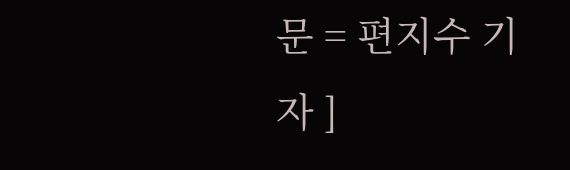문 = 편지수 기자 ]